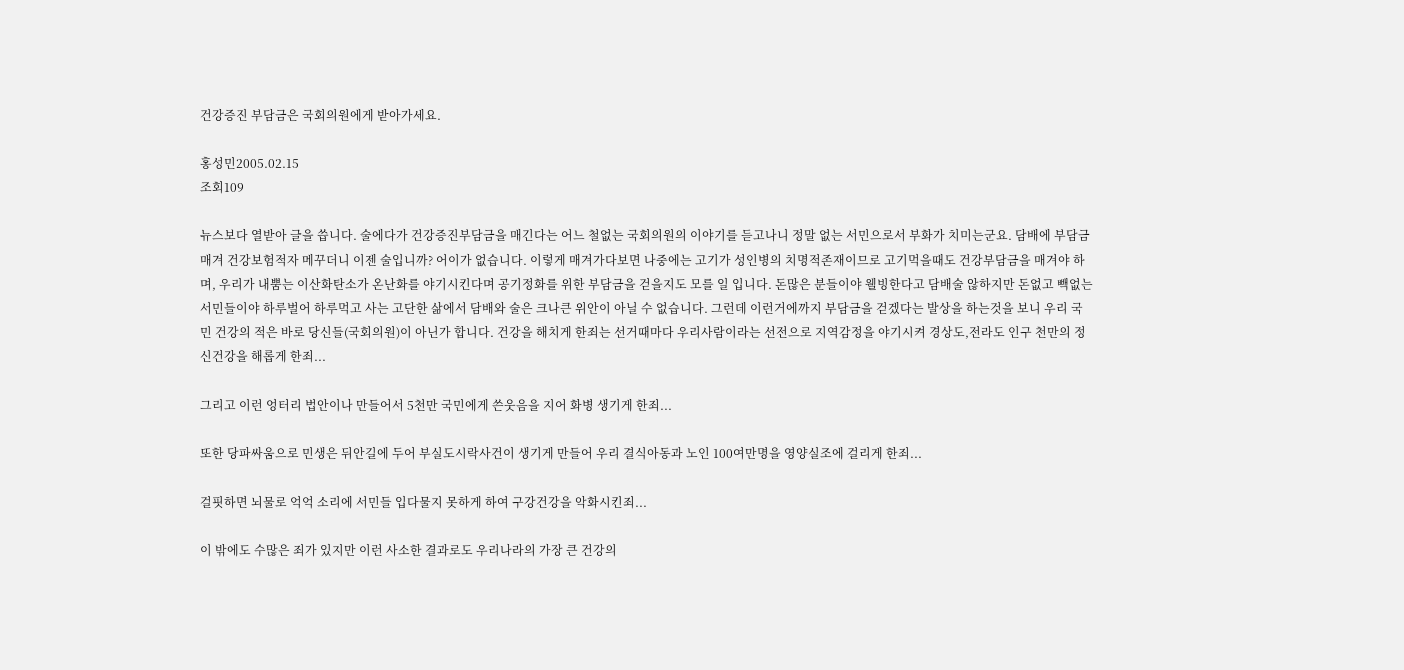건강증진 부담금은 국회의원에게 받아가세요.

홍성민2005.02.15
조회109

뉴스보다 열받아 글을 씁니다. 술에다가 건강증진부담금을 매긴다는 어느 철없는 국회의원의 이야기를 듣고나니 정말 없는 서민으로서 부화가 치미는군요. 담배에 부담금 매겨 건강보험적자 메꾸더니 이젠 술입니까? 어이가 없습니다. 이렇게 매겨가다보면 나중에는 고기가 성인병의 치명적존재이므로 고기먹을때도 건강부담금을 매겨야 하며, 우리가 내뿜는 이산화탄소가 온난화를 야기시킨다며 공기정화를 위한 부담금을 걷을지도 모를 일 입니다. 돈많은 분들이야 웰빙한다고 담배술 않하지만 돈없고 빽없는 서민들이야 하루벌어 하루먹고 사는 고단한 삶에서 담배와 술은 크나큰 위안이 아닐 수 없습니다. 그런데 이런거에까지 부담금을 걷겠다는 발상을 하는것을 보니 우리 국민 건강의 적은 바로 당신들(국회의원)이 아닌가 합니다. 건강을 해치게 한죄는 선거때마다 우리사람이라는 선전으로 지역감정을 야기시켜 경상도,전라도 인구 천만의 정신건강을 해롭게 한죄...

그리고 이런 엉터리 법안이나 만들어서 5천만 국민에게 쓴웃음을 지어 화병 생기게 한죄...

또한 당파싸움으로 민생은 뒤안길에 두어 부실도시락사건이 생기게 만들어 우리 결식아동과 노인 100여만명을 영양실조에 걸리게 한죄...

걸핏하면 뇌물로 억억 소리에 서민들 입다물지 못하게 하여 구강건강을 악화시킨죄...

이 밖에도 수많은 죄가 있지만 이런 사소한 결과로도 우리나라의 가장 큰 건강의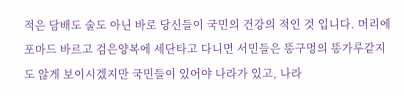적은 담배도 술도 아닌 바로 당신들이 국민의 건강의 적인 것 입니다. 머리에 포마드 바르고 검은양복에 세단타고 다니면 서민들은 똥구멍의 똥가루같지도 않게 보이시겠지만 국민들이 있어야 나라가 있고, 나라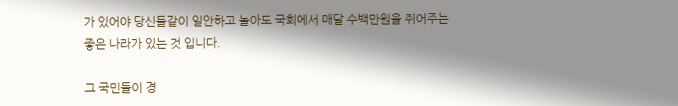가 있어야 당신들같이 일안하고 놀아도 국회에서 매달 수백만원을 쥐어주는 좋은 나라가 있는 것 입니다.

그 국민들이 경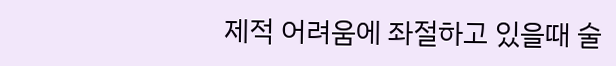제적 어려움에 좌절하고 있을때 술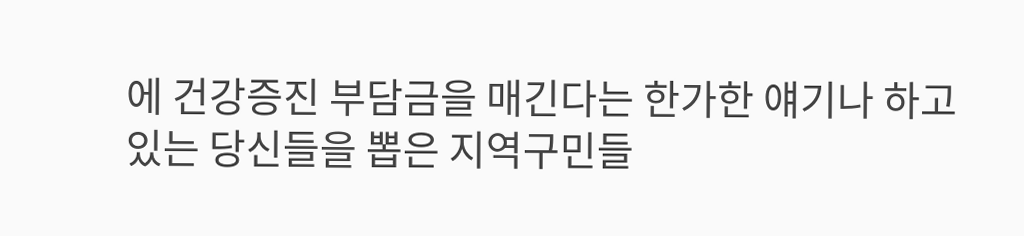에 건강증진 부담금을 매긴다는 한가한 얘기나 하고 있는 당신들을 뽑은 지역구민들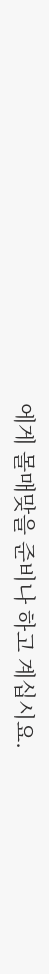에게 몰매맞을 준비나 하고 계십시요.